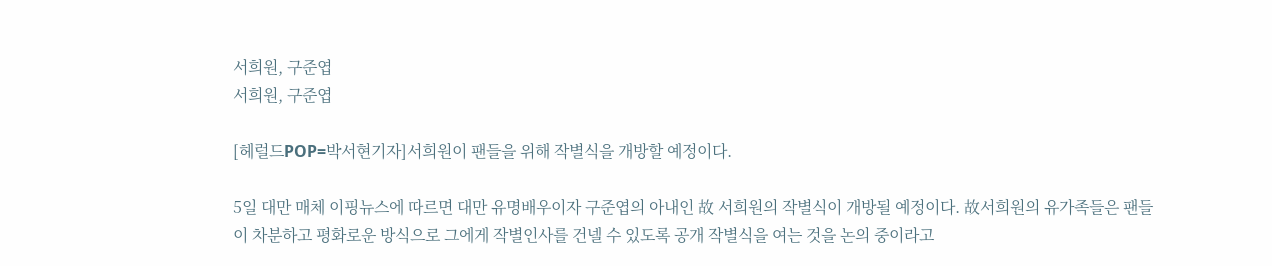서희원, 구준엽
서희원, 구준엽

[헤럴드POP=박서현기자]서희원이 팬들을 위해 작별식을 개방할 예정이다.

5일 대만 매체 이핑뉴스에 따르면 대만 유명배우이자 구준엽의 아내인 故 서희원의 작별식이 개방될 예정이다. 故서희원의 유가족들은 팬들이 차분하고 평화로운 방식으로 그에게 작별인사를 건넬 수 있도록 공개 작별식을 여는 것을 논의 중이라고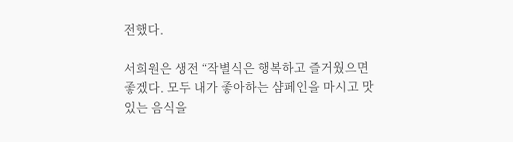전했다.

서희원은 생전 “작별식은 행복하고 즐거웠으면 좋겠다. 모두 내가 좋아하는 샴페인을 마시고 맛있는 음식을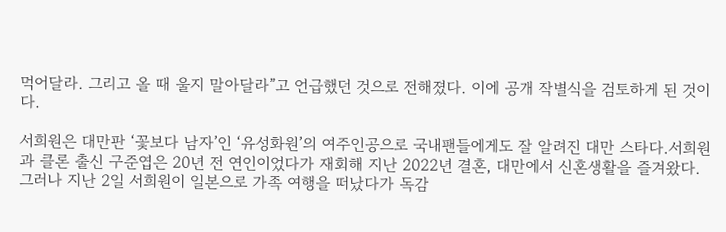먹어달라. 그리고 올 때 울지 말아달라”고 언급했던 것으로 전해졌다. 이에 공개 작별식을 검토하게 된 것이다.

서희원은 대만판 ‘꽃보다 남자’인 ‘유성화원’의 여주인공으로 국내팬들에게도 잘 알려진 대만 스타다.서희원과 클론 출신 구준엽은 20년 전 연인이었다가 재회해 지난 2022년 결혼, 대만에서 신혼생활을 즐겨왔다. 그러나 지난 2일 서희원이 일본으로 가족 여행을 떠났다가 독감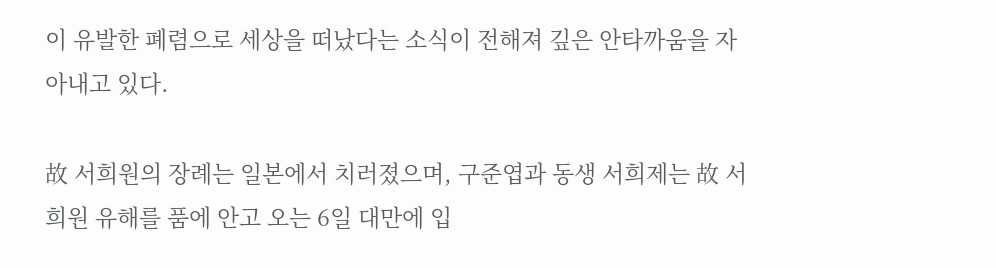이 유발한 폐렴으로 세상을 떠났다는 소식이 전해져 깊은 안타까움을 자아내고 있다.

故 서희원의 장례는 일본에서 치러졌으며, 구준엽과 동생 서희제는 故 서희원 유해를 품에 안고 오는 6일 대만에 입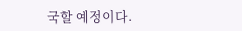국할 예정이다.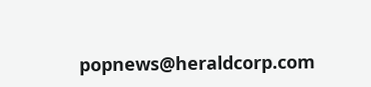popnews@heraldcorp.com